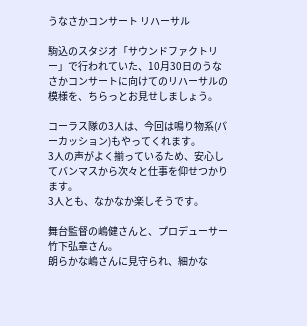うなさかコンサート リハーサル

駒込のスタジオ「サウンドファクトリー」で行われていた、10月30日のうなさかコンサートに向けてのリハーサルの模様を、ちらっとお見せしましょう。

コーラス隊の3人は、今回は鳴り物系(パーカッション)もやってくれます。
3人の声がよく揃っているため、安心してバンマスから次々と仕事を仰せつかります。
3人とも、なかなか楽しそうです。

舞台監督の嶋健さんと、プロデューサー竹下弘章さん。
朗らかな嶋さんに見守られ、細かな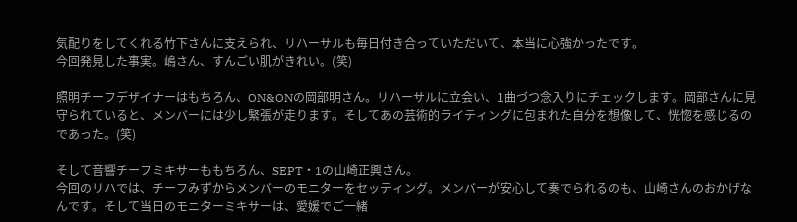気配りをしてくれる竹下さんに支えられ、リハーサルも毎日付き合っていただいて、本当に心強かったです。
今回発見した事実。嶋さん、すんごい肌がきれい。(笑)

照明チーフデザイナーはもちろん、ON&ONの岡部明さん。リハーサルに立会い、1曲づつ念入りにチェックします。岡部さんに見守られていると、メンバーには少し緊張が走ります。そしてあの芸術的ライティングに包まれた自分を想像して、恍惚を感じるのであった。(笑)

そして音響チーフミキサーももちろん、SEPT・1の山崎正興さん。
今回のリハでは、チーフみずからメンバーのモニターをセッティング。メンバーが安心して奏でられるのも、山崎さんのおかげなんです。そして当日のモニターミキサーは、愛媛でご一緒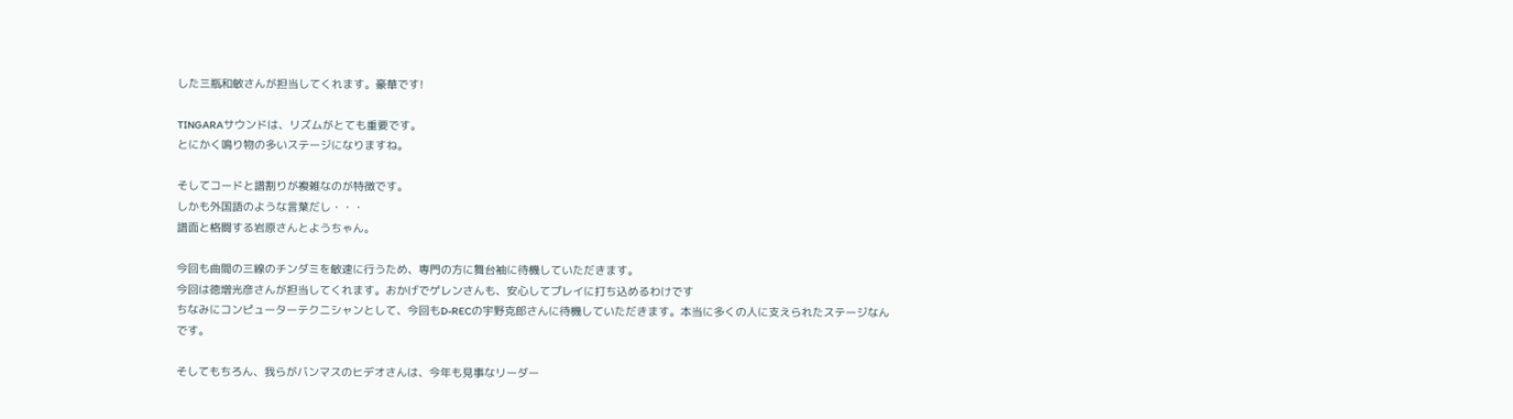した三瓶和敏さんが担当してくれます。豪華です!

TINGARAサウンドは、リズムがとても重要です。
とにかく鳴り物の多いステージになりますね。

そしてコードと譜割りが複雑なのが特徴です。
しかも外国語のような言葉だし・・・
譜面と格闘する岩原さんとようちゃん。

今回も曲間の三線のチンダミを敏速に行うため、専門の方に舞台袖に待機していただきます。
今回は徳増光彦さんが担当してくれます。おかげでゲレンさんも、安心してプレイに打ち込めるわけです
ちなみにコンピューターテクニシャンとして、今回もD-RECの宇野克郎さんに待機していただきます。本当に多くの人に支えられたステージなんです。

そしてもちろん、我らがバンマスのヒデオさんは、今年も見事なリーダー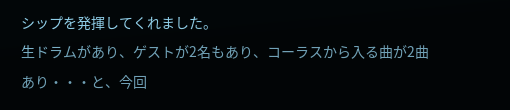シップを発揮してくれました。
生ドラムがあり、ゲストが2名もあり、コーラスから入る曲が2曲あり・・・と、今回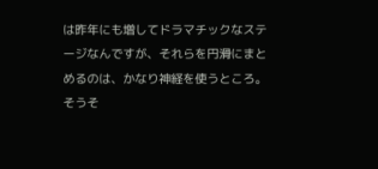は昨年にも増してドラマチックなステージなんですが、それらを円滑にまとめるのは、かなり神経を使うところ。
そうそ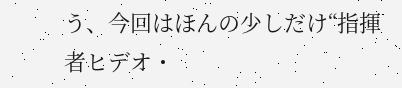う、今回はほんの少しだけ“指揮者ヒデオ・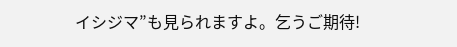イシジマ”も見られますよ。乞うご期待!